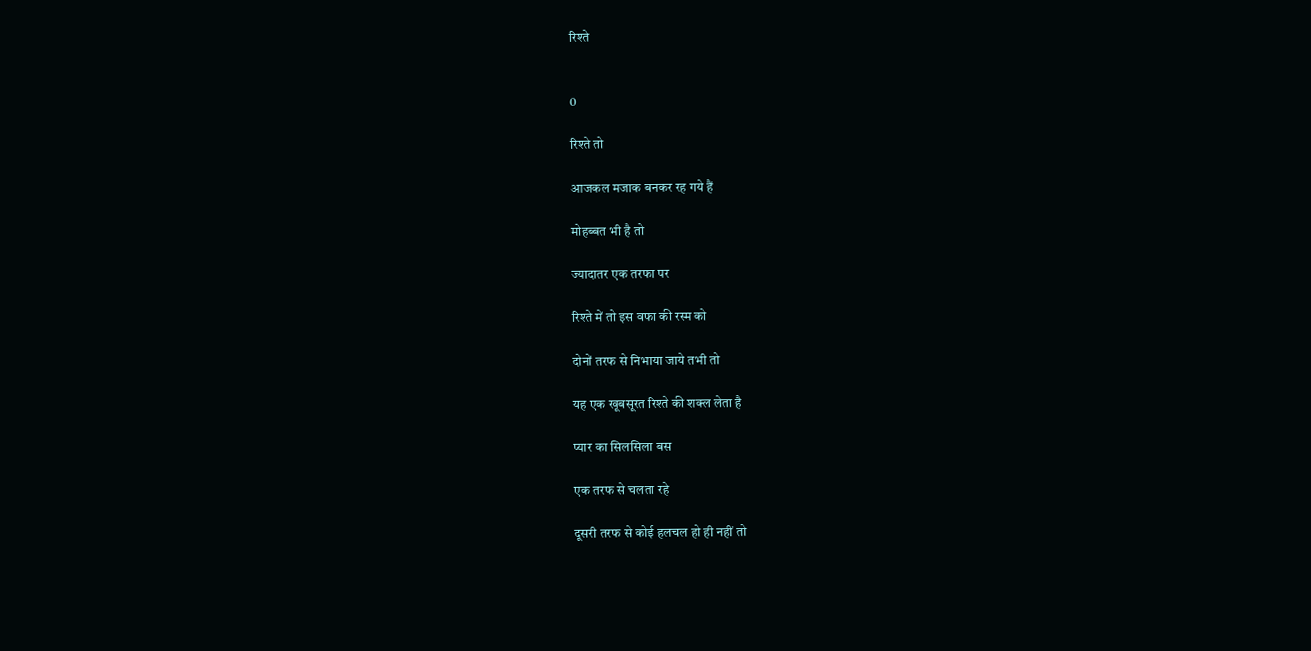रिश्ते


0

रिश्ते तो

आजकल मजाक बनकर रह गये हैं

मोहब्बत भी है तो

ज्यादातर एक तरफा पर

रिश्ते में तो इस वफा की रस्म को

दोनों तरफ से निभाया जाये तभी तो

यह एक खूबसूरत रिश्ते की शक्ल लेता है

प्यार का सिलसिला बस

एक तरफ से चलता रहे

दूसरी तरफ से कोई हलचल हो ही नहीं तो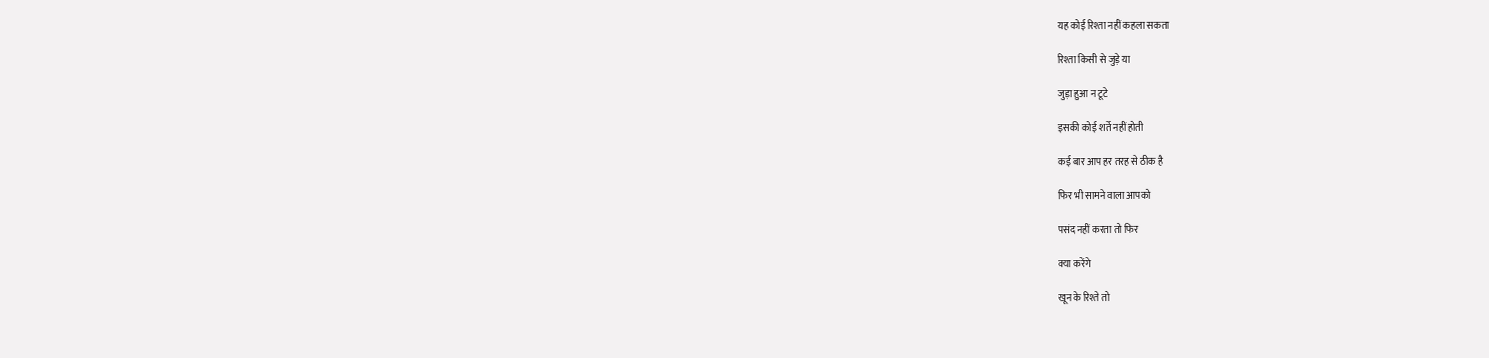यह कोई रिश्ता नहीं कहला सकता

रिश्ता किसी से जुड़े या

जुड़ा हुआ न टूटे

इसकी कोई शर्ते नहीं होती

कई बार आप हर तरह से ठीक है

फिर भी सामने वाला आपको

पसंद नहीं करता तो फिर

क्या करेंगे

खून के रिश्ते तो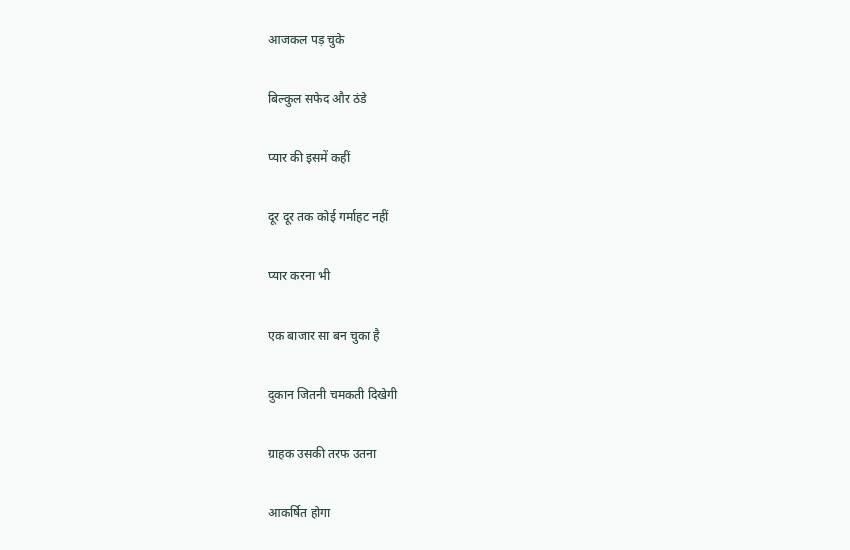आजकल पड़ चुके

बिल्कुल सफेद और ठंडे

प्यार की इसमें कहीं

दूर दूर तक कोई गर्माहट नहीं

प्यार करना भी

एक बाजार सा बन चुका है

दुकान जितनी चमकती दिखेगी

ग्राहक उसकी तरफ उतना

आकर्षित होगा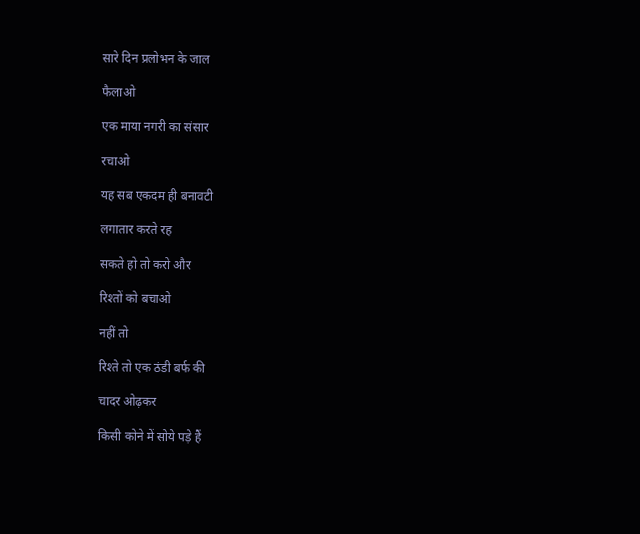सारे दिन प्रलोभन के जाल

फैलाओ

एक माया नगरी का संसार

रचाओ

यह सब एकदम ही बनावटी

लगातार करते रह

सकते हो तो करो और

रिश्तों को बचाओ

नहीं तो

रिश्ते तो एक ठंडी बर्फ की

चादर ओढ़कर

किसी कोने में सोये पड़े हैं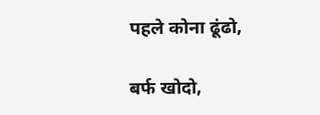पहले कोना ढूंढो,

बर्फ खोदो,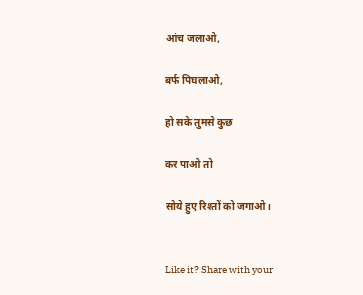आंच जलाओ,

बर्फ पिघलाओ,

हो सके तुमसे कुछ

कर पाओ तो

सोये हुए रिश्तों को जगाओ।


Like it? Share with your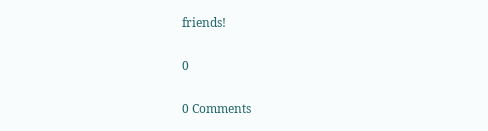friends!

0

0 Comments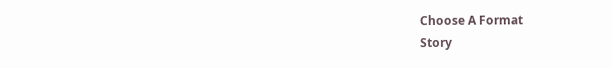Choose A Format
Story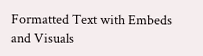Formatted Text with Embeds and Visuals